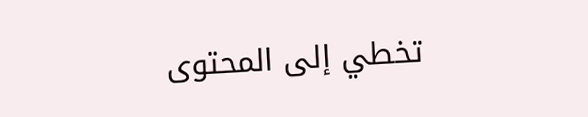تخطي إلى المحتوى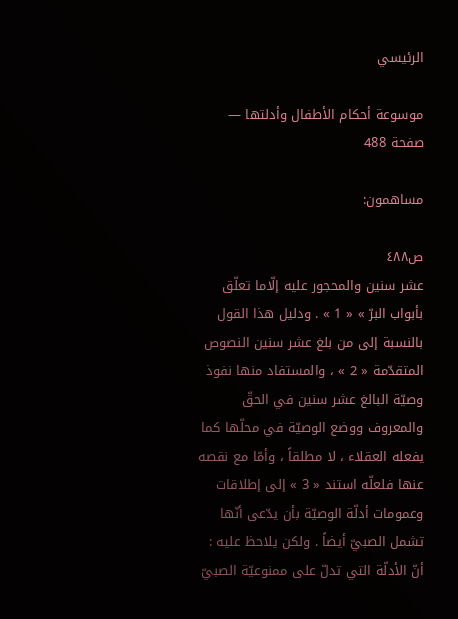الرئيسي

موسوعة أحكام الأطفال وأدلتها — صفحة 488

مساهمون:

ص٤٨٨
عشر سنين والمحجور عليه إلّاما تعلّق بأبواب البرّ » « 1 » . ودليل هذا القول بالنسبة إلى من بلغ عشر سنين النصوص المتقدّمة « 2 » ، والمستفاد منها نفوذ وصيّة البالغ عشر سنين في الحقّ والمعروف ووضع الوصيّة في محلّها كما يفعله العقلاء ، لا مطلقاً ، وأمّا مع نقصه عنها فلعلّه استند « 3 » إلى إطلاقات وعمومات أدلّة الوصيّة بأن يدّعى أنّها تشمل الصبيّ أيضاً . ولكن يلاحظ عليه : أنّ الأدلّة التي تدلّ على ممنوعيّة الصبيّ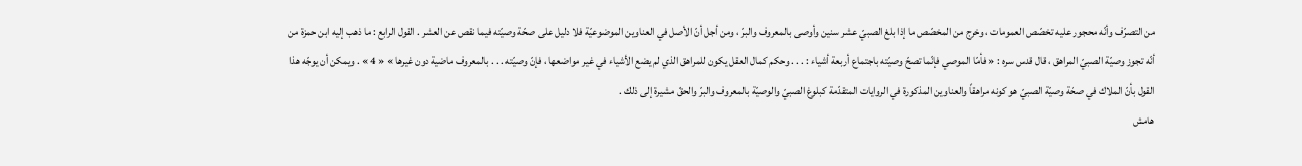من التصرّف وأنّه محجور عليه تخصّص العمومات ، وخرج من المخصّص ما إذا بلغ الصبيّ عشر سنين وأوصى بالمعروف والبرّ ، ومن أجل أنّ الأصل في العناوين الموضوعيّة فلا دليل على صحّة وصيّته فيما نقص عن العشر . القول الرابع : ما ذهب إليه ابن حمزة من أنّه تجوز وصيّة الصبيّ المراهق ، قال قدس سره : « فأمّا الموصي فإنّما تصحّ وصيّته باجتماع أربعة أشياء : . . . وحكم كمال العقل يكون للمراهق الذي لم يضع الأشياء في غير مواضعها ، فإنّ وصيّته . . . بالمعروف ماضية دون غيرها » « 4 » . ويمكن أن يوجّه هذا القول بأنّ الملاك في صحّة وصيّة الصبيّ هو كونه مراهقاً والعناوين المذكورة في الروايات المتقدّمة كبلوغ الصبيّ والوصيّة بالمعروف والبرّ والحقّ مشيرة إلى ذلك .
هامش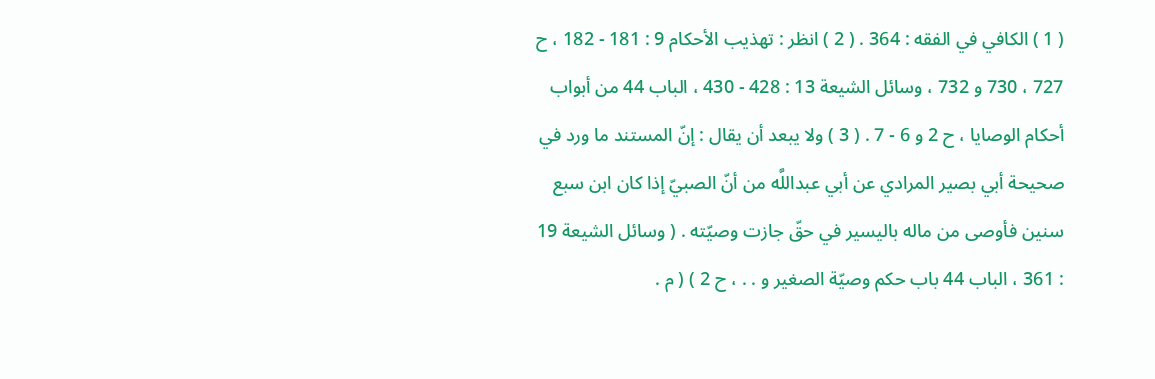( 1 ) الكافي في الفقه : 364 . ( 2 ) انظر : تهذيب الأحكام 9 : 181 - 182 ، ح 727 ، 730 و 732 ، وسائل الشيعة 13 : 428 - 430 ، الباب 44 من أبواب أحكام الوصايا ، ح 2 و 6 - 7 . ( 3 ) ولا يبعد أن يقال : إنّ المستند ما ورد في صحيحة أبي بصير المرادي عن أبي عبداللَّه من أنّ الصبيّ إذا كان ابن سبع سنين فأوصى من ماله باليسير في حقّ جازت وصيّته . ( وسائل الشيعة 19 : 361 ، الباب 44 باب حكم وصيّة الصغير و . . ، ح 2 ) ( م .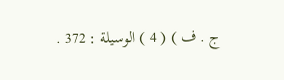ج . ف ) ( 4 ) الوسيلة : 372 .